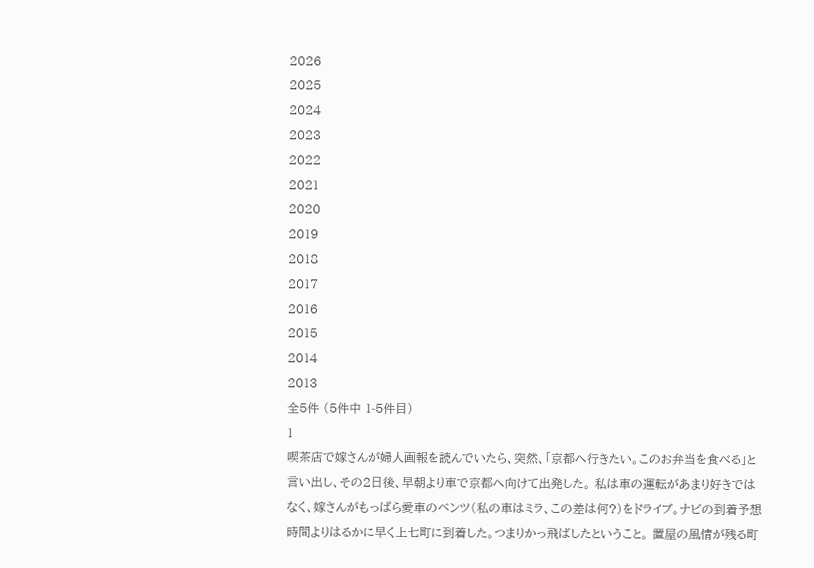2026
2025
2024
2023
2022
2021
2020
2019
2018
2017
2016
2015
2014
2013
全5件 (5件中 1-5件目)
1
喫茶店で嫁さんが婦人画報を読んでいたら、突然、「京都へ行きたい。このお弁当を食べる」と言い出し、その2日後、早朝より車で京都へ向けて出発した。 私は車の運転があまり好きではなく、嫁さんがもっぱら愛車のベンツ(私の車はミラ、この差は何?)をドライブ。ナビの到着予想時間よりはるかに早く上七町に到着した。つまりかっ飛ばしたということ。 置屋の風情が残る町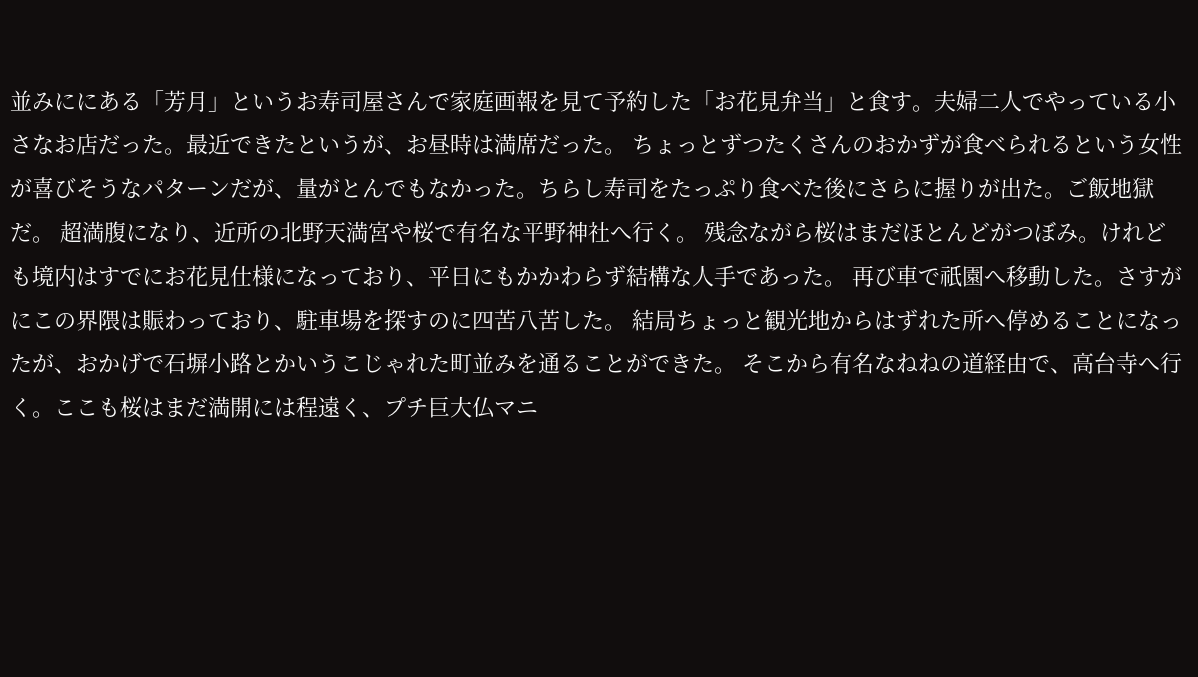並みににある「芳月」というお寿司屋さんで家庭画報を見て予約した「お花見弁当」と食す。夫婦二人でやっている小さなお店だった。最近できたというが、お昼時は満席だった。 ちょっとずつたくさんのおかずが食べられるという女性が喜びそうなパターンだが、量がとんでもなかった。ちらし寿司をたっぷり食べた後にさらに握りが出た。ご飯地獄だ。 超満腹になり、近所の北野天満宮や桜で有名な平野神社へ行く。 残念ながら桜はまだほとんどがつぼみ。けれども境内はすでにお花見仕様になっており、平日にもかかわらず結構な人手であった。 再び車で祇園へ移動した。さすがにこの界隈は賑わっており、駐車場を探すのに四苦八苦した。 結局ちょっと観光地からはずれた所へ停めることになったが、おかげで石塀小路とかいうこじゃれた町並みを通ることができた。 そこから有名なねねの道経由で、高台寺へ行く。ここも桜はまだ満開には程遠く、プチ巨大仏マニ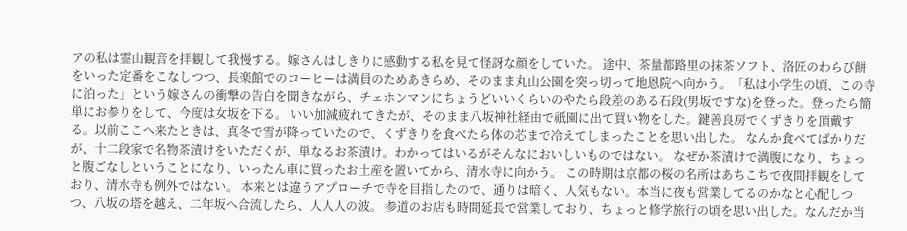アの私は霊山観音を拝観して我慢する。嫁さんはしきりに感動する私を見て怪訝な顔をしていた。 途中、茶量都路里の抹茶ソフト、洛匠のわらび餅をいった定番をこなしつつ、長楽館でのコーヒーは満員のためあきらめ、そのまま丸山公園を突っ切って地恩院へ向かう。「私は小学生の頃、この寺に泊った」という嫁さんの衝撃の告白を聞きながら、チェホンマンにちょうどいいくらいのやたら段差のある石段(男坂ですな)を登った。登ったら簡単にお参りをして、今度は女坂を下る。 いい加減疲れてきたが、そのまま八坂神社経由で祇園に出て買い物をした。鍵善良房でくずきりを頂戴する。以前ここへ来たときは、真冬で雪が降っていたので、くずきりを食べたら体の芯まで冷えてしまったことを思い出した。 なんか食べてばかりだが、十二段家で名物茶漬けをいただくが、単なるお茶漬け。わかってはいるがそんなにおいしいものではない。 なぜか茶漬けで満腹になり、ちょっと腹ごなしということになり、いったん車に買ったお土産を置いてから、清水寺に向かう。 この時期は京都の桜の名所はあちこちで夜間拝観をしており、清水寺も例外ではない。 本来とは違うアプローチで寺を目指したので、通りは暗く、人気もない。本当に夜も営業してるのかなと心配しつつ、八坂の塔を越え、二年坂へ合流したら、人人人の波。 参道のお店も時間延長で営業しており、ちょっと修学旅行の頃を思い出した。なんだか当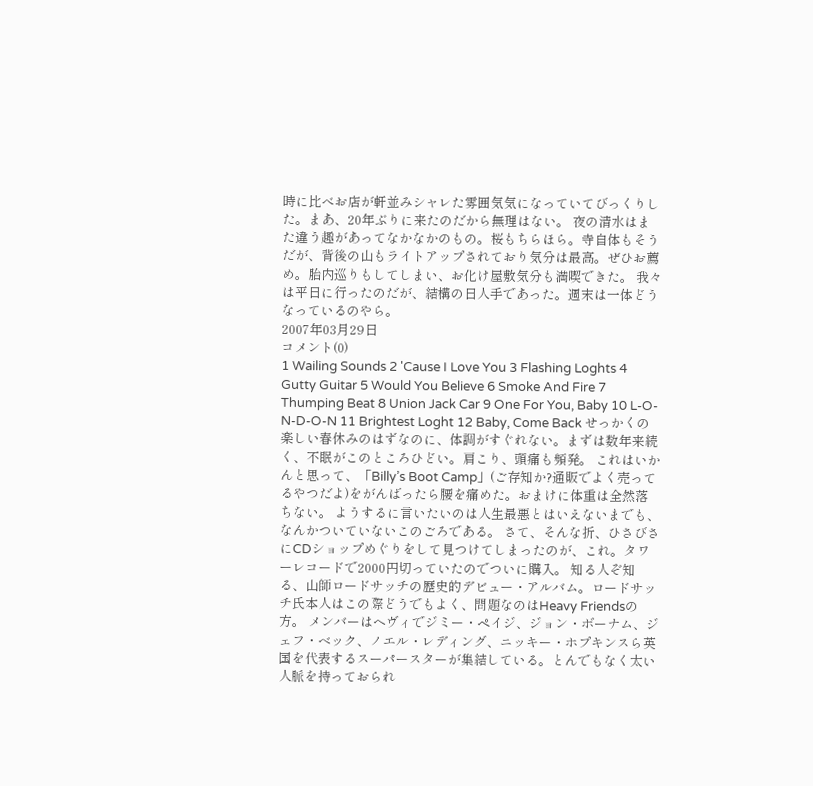時に比べお店が軒並みシャレた雰囲気気になっていてびっくりした。まあ、20年ぶりに来たのだから無理はない。 夜の清水はまた違う趣があってなかなかのもの。桜もちらほら。寺自体もそうだが、背後の山もライトアップされており気分は最高。ぜひお薦め。胎内巡りもしてしまい、お化け屋敷気分も満喫できた。 我々は平日に行ったのだが、結構の日人手であった。週末は一体どうなっているのやら。
2007年03月29日
コメント(0)
1 Wailing Sounds 2 'Cause I Love You 3 Flashing Loghts 4 Gutty Guitar 5 Would You Believe 6 Smoke And Fire 7 Thumping Beat 8 Union Jack Car 9 One For You, Baby 10 L-O-N-D-O-N 11 Brightest Loght 12 Baby, Come Back せっかくの楽しい春休みのはずなのに、体調がすぐれない。まずは数年来続く、不眠がこのところひどい。肩こり、頭痛も頻発。 これはいかんと思って、「Billy’s Boot Camp」(ご存知か?通販でよく売ってるやつだよ)をがんばったら腰を痛めた。おまけに体重は全然落ちない。 ようするに言いたいのは人生最悪とはいえないまでも、なんかついていないこのごろである。 さて、そんな折、ひさびさにCDショップめぐりをして見つけてしまったのが、これ。タワーレコードで2000円切っていたのでついに購入。 知る人ぞ知る、山師ロードサッチの歴史的デビュー・アルバム。ロードサッチ氏本人はこの際どうでもよく、問題なのはHeavy Friendsの方。 メンバーはヘヴィでジミー・ペイジ、ジョン・ボーナム、ジェフ・ベック、ノエル・レディング、ニッキー・ホプキンスら英国を代表するスーパースターが集結している。とんでもなく太い人脈を持っておられ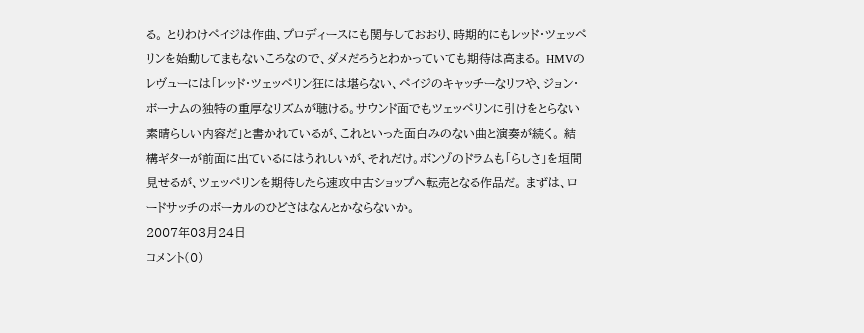る。 とりわけペイジは作曲、プロディースにも関与しておおり、時期的にもレッド・ツェッペリンを始動してまもないころなので、ダメだろうとわかっていても期待は高まる。 HMVのレヴューには「レッド・ツェッペリン狂には堪らない、ペイジのキャッチーなリフや、ジョン・ボーナムの独特の重厚なリズムが聴ける。サウンド面でもツェッペリンに引けをとらない素晴らしい内容だ」と書かれているが、これといった面白みのない曲と演奏が続く。 結構ギターが前面に出ているにはうれしいが、それだけ。ボンゾのドラムも「らしさ」を垣間見せるが、ツェッペリンを期待したら速攻中古ショップへ転売となる作品だ。 まずは、ロードサッチのボーカルのひどさはなんとかならないか。
2007年03月24日
コメント(0)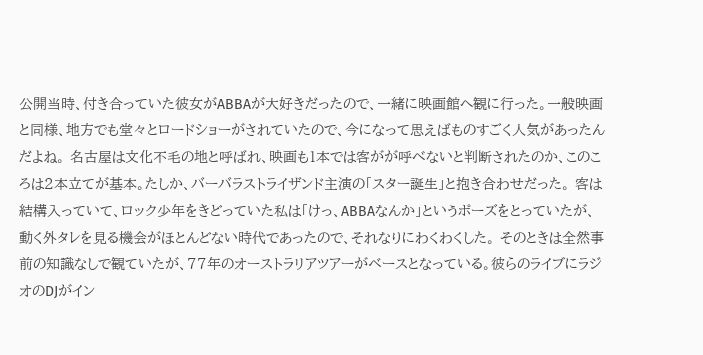公開当時、付き合っていた彼女がABBAが大好きだったので、一緒に映画館へ観に行った。一般映画と同様、地方でも堂々とロードショーがされていたので、今になって思えばものすごく人気があったんだよね。 名古屋は文化不毛の地と呼ばれ、映画も1本では客がが呼べないと判断されたのか、このころは2本立てが基本。たしか、バーバラストライザンド主演の「スター誕生」と抱き合わせだった。 客は結構入っていて、ロック少年をきどっていた私は「けっ、ABBAなんか」というポーズをとっていたが、動く外タレを見る機会がほとんどない時代であったので、それなりにわくわくした。 そのときは全然事前の知識なしで観ていたが、77年のオーストラリアツアーがベースとなっている。彼らのライブにラジオのDJがイン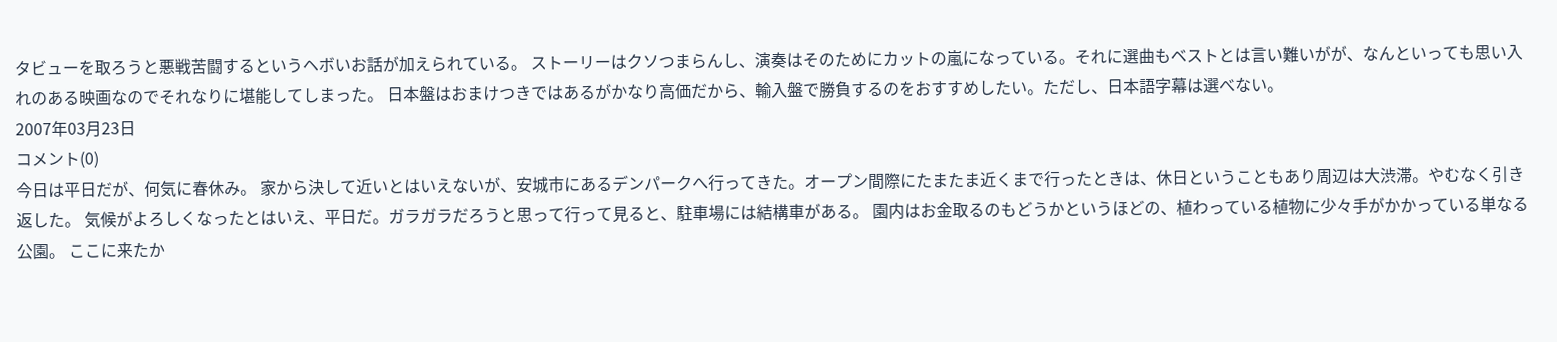タビューを取ろうと悪戦苦闘するというヘボいお話が加えられている。 ストーリーはクソつまらんし、演奏はそのためにカットの嵐になっている。それに選曲もベストとは言い難いがが、なんといっても思い入れのある映画なのでそれなりに堪能してしまった。 日本盤はおまけつきではあるがかなり高価だから、輸入盤で勝負するのをおすすめしたい。ただし、日本語字幕は選べない。
2007年03月23日
コメント(0)
今日は平日だが、何気に春休み。 家から決して近いとはいえないが、安城市にあるデンパークへ行ってきた。オープン間際にたまたま近くまで行ったときは、休日ということもあり周辺は大渋滞。やむなく引き返した。 気候がよろしくなったとはいえ、平日だ。ガラガラだろうと思って行って見ると、駐車場には結構車がある。 園内はお金取るのもどうかというほどの、植わっている植物に少々手がかかっている単なる公園。 ここに来たか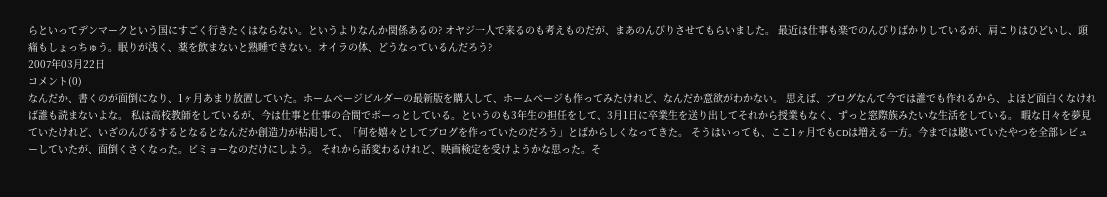らといってデンマークという国にすごく行きたくはならない。というよりなんか関係あるの? オヤジ一人で来るのも考えものだが、まあのんびりさせてもらいました。 最近は仕事も楽でのんびりばかりしているが、肩こりはひどいし、頭痛もしょっちゅう。眠りが浅く、薬を飲まないと熟睡できない。オイラの体、どうなっているんだろう?
2007年03月22日
コメント(0)
なんだか、書くのが面倒になり、1ヶ月あまり放置していた。ホームページビルダーの最新版を購入して、ホームページも作ってみたけれど、なんだか意欲がわかない。 思えば、ブログなんて今では誰でも作れるから、よほど面白くなければ誰も読まないよな。 私は高校教師をしているが、今は仕事と仕事の合間でボーっとしている。というのも3年生の担任をして、3月1日に卒業生を送り出してそれから授業もなく、ずっと窓際族みたいな生活をしている。 暇な日々を夢見ていたけれど、いざのんびるするとなるとなんだか創造力が枯渇して、「何を嬉々としてブログを作っていたのだろう」とばからしくなってきた。 そうはいっても、ここ1ヶ月でもCDは増える一方。今までは聴いていたやつを全部レビューしていたが、面倒くさくなった。ビミョーなのだけにしよう。 それから話変わるけれど、映画検定を受けようかな思った。そ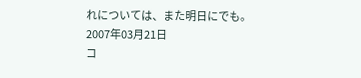れについては、また明日にでも。
2007年03月21日
コ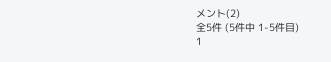メント(2)
全5件 (5件中 1-5件目)
1